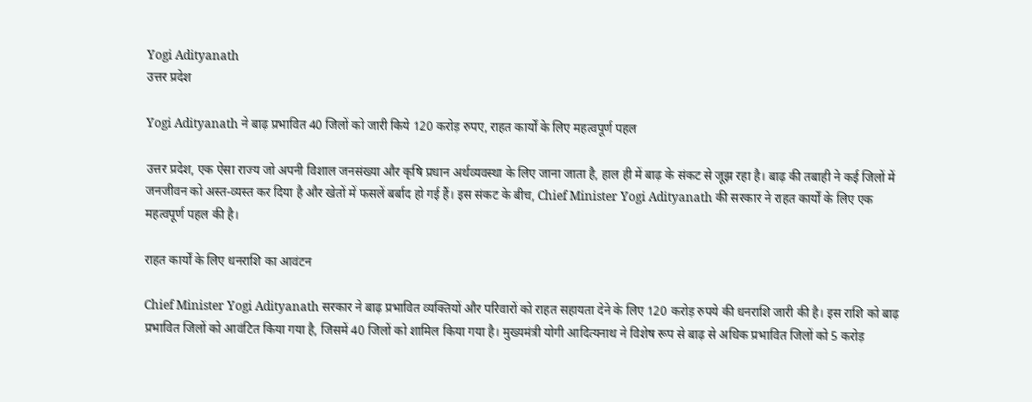Yogi Adityanath
उत्तर प्रदेश

Yogi Adityanath ने बाढ़ प्रभावित 40 जिलों को जारी किये 120 करोड़ रुपए, राहत कार्यों के लिए महत्वपूर्ण पहल

उत्तर प्रदेश, एक ऐसा राज्य जो अपनी विशाल जनसंख्या और कृषि प्रधान अर्थव्यवस्था के लिए जाना जाता है, हाल ही में बाढ़ के संकट से जूझ रहा है। बाढ़ की तबाही ने कई जिलों में जनजीवन को अस्त-व्यस्त कर दिया है और खेतों में फसलें बर्बाद हो गई हैं। इस संकट के बीच, Chief Minister Yogi Adityanath की सरकार ने राहत कार्यों के लिए एक महत्वपूर्ण पहल की है।

राहत कार्यों के लिए धनराशि का आवंटन

Chief Minister Yogi Adityanath सरकार ने बाढ़ प्रभावित व्यक्तियों और परिवारों को राहत सहायता देने के लिए 120 करोड़ रुपये की धनराशि जारी की है। इस राशि को बाढ़ प्रभावित जिलों को आवंटित किया गया है, जिसमें 40 जिलों को शामिल किया गया है। मुख्यमंत्री योगी आदित्यनाथ ने विशेष रूप से बाढ़ से अधिक प्रभावित जिलों को 5 करोड़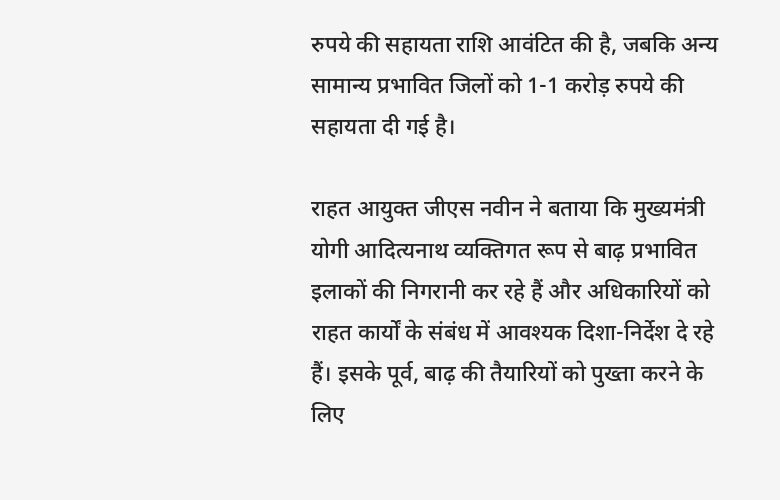रुपये की सहायता राशि आवंटित की है, जबकि अन्य सामान्य प्रभावित जिलों को 1-1 करोड़ रुपये की सहायता दी गई है।

राहत आयुक्त जीएस नवीन ने बताया कि मुख्यमंत्री योगी आदित्यनाथ व्यक्तिगत रूप से बाढ़ प्रभावित इलाकों की निगरानी कर रहे हैं और अधिकारियों को राहत कार्यों के संबंध में आवश्यक दिशा-निर्देश दे रहे हैं। इसके पूर्व, बाढ़ की तैयारियों को पुख्ता करने के लिए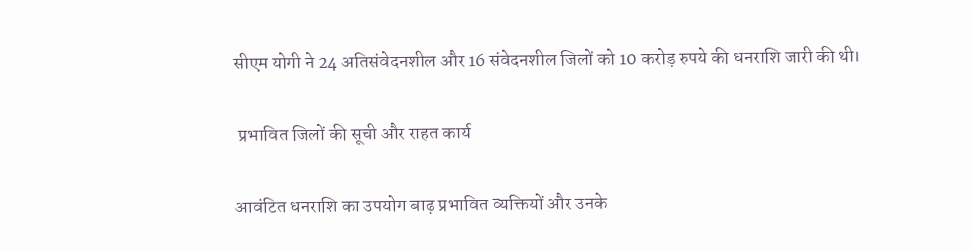सीएम योगी ने 24 अतिसंवेदनशील और 16 संवेदनशील जिलों को 10 करोड़ रुपये की धनराशि जारी की थी।

 प्रभावित जिलों की सूची और राहत कार्य

आवंटित धनराशि का उपयोग बाढ़ प्रभावित व्यक्तियों और उनके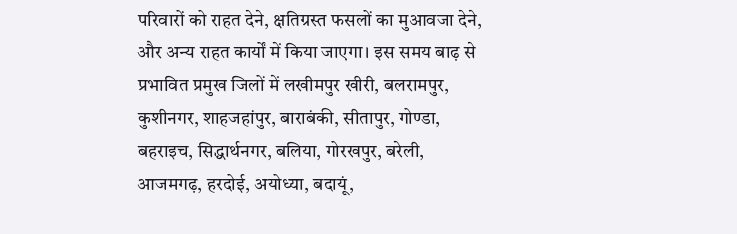परिवारों को राहत देने, क्षतिग्रस्त फसलों का मुआवजा देने, और अन्य राहत कार्यों में किया जाएगा। इस समय बाढ़ से प्रभावित प्रमुख जिलों में लखीमपुर खीरी, बलरामपुर, कुशीनगर, शाहजहांपुर, बाराबंकी, सीतापुर, गोण्डा, बहराइच, सिद्धार्थनगर, बलिया, गोरखपुर, बरेली, आजमगढ़, हरदोई, अयोध्या, बदायूं,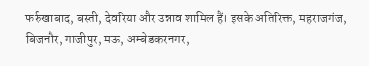फर्रुखाबाद, बस्ती, देवरिया और उन्नाव शामिल हैं। इसके अतिरिक्त, महराजगंज, बिजनौर, गाजीपुर, मऊ, अम्बेडकरनगर,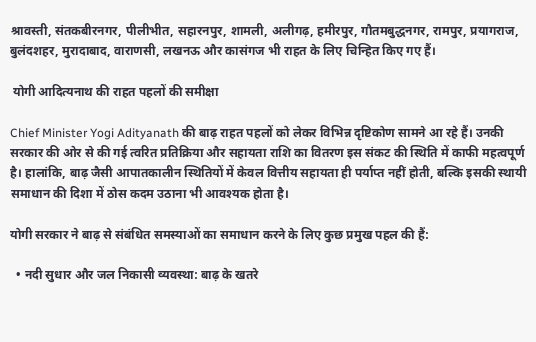श्रावस्ती, संतकबीरनगर, पीलीभीत, सहारनपुर, शामली, अलीगढ़, हमीरपुर, गौतमबुद्धनगर, रामपुर, प्रयागराज, बुलंदशहर, मुरादाबाद, वाराणसी, लखनऊ और कासंगज भी राहत के लिए चिन्हित किए गए हैं।

 योगी आदित्यनाथ की राहत पहलों की समीक्षा

Chief Minister Yogi Adityanath की बाढ़ राहत पहलों को लेकर विभिन्न दृष्टिकोण सामने आ रहे हैं। उनकी सरकार की ओर से की गई त्वरित प्रतिक्रिया और सहायता राशि का वितरण इस संकट की स्थिति में काफी महत्वपूर्ण है। हालांकि, बाढ़ जैसी आपातकालीन स्थितियों में केवल वित्तीय सहायता ही पर्याप्त नहीं होती, बल्कि इसकी स्थायी समाधान की दिशा में ठोस कदम उठाना भी आवश्यक होता है।

योगी सरकार ने बाढ़ से संबंधित समस्याओं का समाधान करने के लिए कुछ प्रमुख पहल की हैं:

  • नदी सुधार और जल निकासी व्यवस्था: बाढ़ के खतरे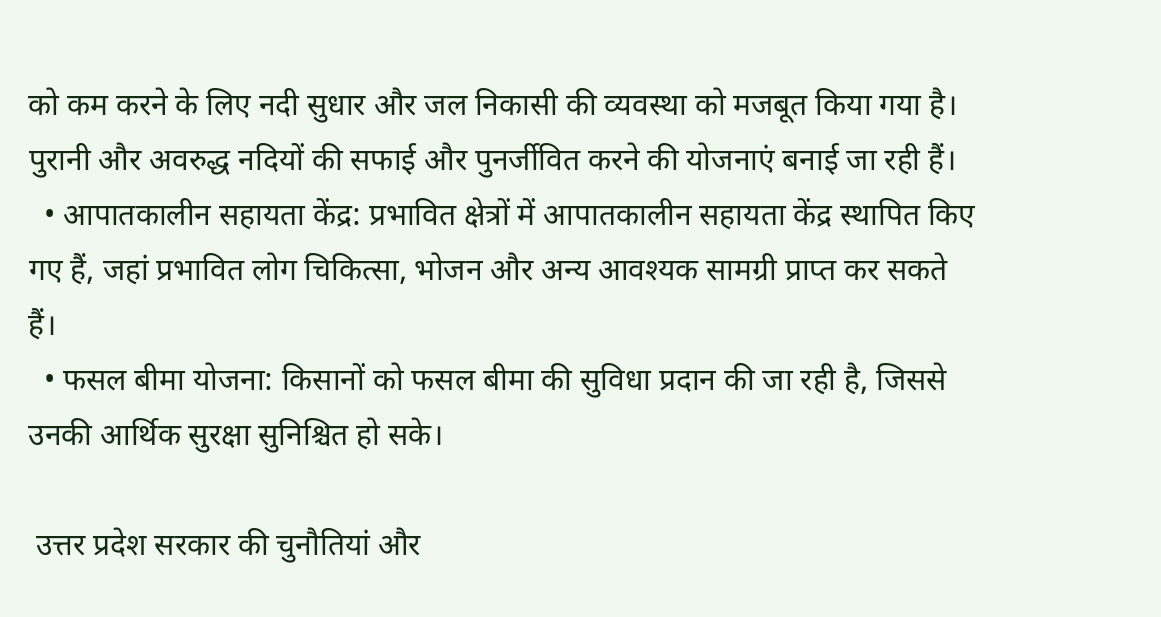को कम करने के लिए नदी सुधार और जल निकासी की व्यवस्था को मजबूत किया गया है। पुरानी और अवरुद्ध नदियों की सफाई और पुनर्जीवित करने की योजनाएं बनाई जा रही हैं।
  • आपातकालीन सहायता केंद्र: प्रभावित क्षेत्रों में आपातकालीन सहायता केंद्र स्थापित किए गए हैं, जहां प्रभावित लोग चिकित्सा, भोजन और अन्य आवश्यक सामग्री प्राप्त कर सकते हैं।
  • फसल बीमा योजना: किसानों को फसल बीमा की सुविधा प्रदान की जा रही है, जिससे उनकी आर्थिक सुरक्षा सुनिश्चित हो सके।

 उत्तर प्रदेश सरकार की चुनौतियां और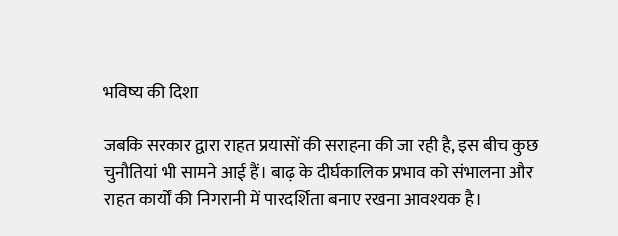भविष्य की दिशा

जबकि सरकार द्वारा राहत प्रयासों की सराहना की जा रही है, इस बीच कुछ चुनौतियां भी सामने आई हैं। बाढ़ के दीर्घकालिक प्रभाव को संभालना और राहत कार्यों की निगरानी में पारदर्शिता बनाए रखना आवश्यक है।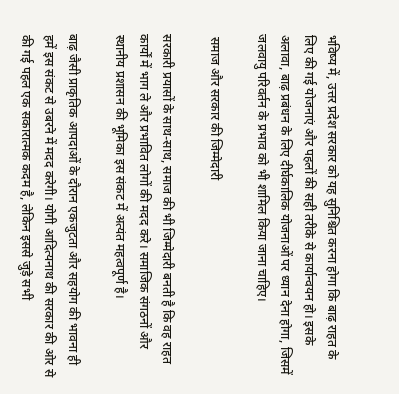भविष्य में, उत्तर प्रदेश सरकार को यह सुनिश्चित करना होगा कि बाढ़ राहत के लिए की गई योजनाएं और पहलों की सही तरीके से कार्यान्वयन हो। इसके अलावा, बाढ़ प्रबंधन के लिए दीर्घकालिक योजनाओं पर ध्यान देना होगा, जिसमें जलवायु परिवर्तन के प्रभाव को भी शामिल किया जाना चाहिए।

 समाज और सरकार की जिम्मेदारी

सरकारी प्रयासों के साथ-साथ, समाज की भी जिम्मेदारी बनती है कि वह राहत कार्यों में भाग ले और प्रभावित लोगों की मदद करे। समाजिक संगठनों और स्थानीय प्रशासन की भूमिका इस संकट में अत्यंत महत्वपूर्ण है।

बाढ़ जैसी प्राकृतिक आपदाओं के दौरान एकजुटता और सहयोग की भावना ही हमें इस संकट से उबरने में मदद करेगी। योगी आदित्यनाथ की सरकार की ओर से की गई पहल एक सकारात्मक कदम है, लेकिन इससे जुड़े सभी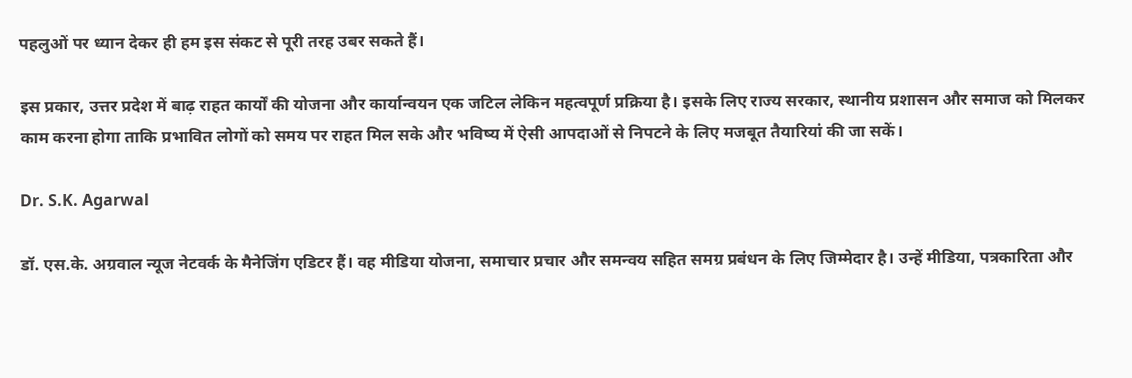पहलुओं पर ध्यान देकर ही हम इस संकट से पूरी तरह उबर सकते हैं।

इस प्रकार, उत्तर प्रदेश में बाढ़ राहत कार्यों की योजना और कार्यान्वयन एक जटिल लेकिन महत्वपूर्ण प्रक्रिया है। इसके लिए राज्य सरकार, स्थानीय प्रशासन और समाज को मिलकर काम करना होगा ताकि प्रभावित लोगों को समय पर राहत मिल सके और भविष्य में ऐसी आपदाओं से निपटने के लिए मजबूत तैयारियां की जा सकें।

Dr. S.K. Agarwal

डॉ. एस.के. अग्रवाल न्यूज नेटवर्क के मैनेजिंग एडिटर हैं। वह मीडिया योजना, समाचार प्रचार और समन्वय सहित समग्र प्रबंधन के लिए जिम्मेदार है। उन्हें मीडिया, पत्रकारिता और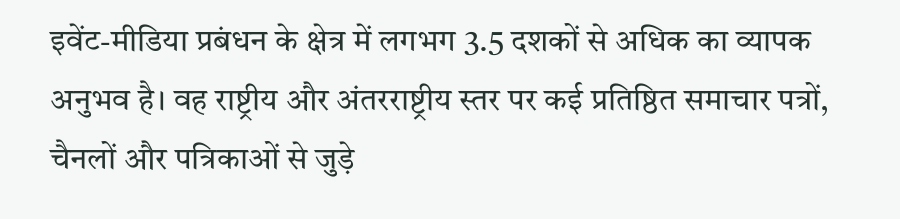इवेंट-मीडिया प्रबंधन के क्षेत्र में लगभग 3.5 दशकों से अधिक का व्यापक अनुभव है। वह राष्ट्रीय और अंतरराष्ट्रीय स्तर पर कई प्रतिष्ठित समाचार पत्रों, चैनलों और पत्रिकाओं से जुड़े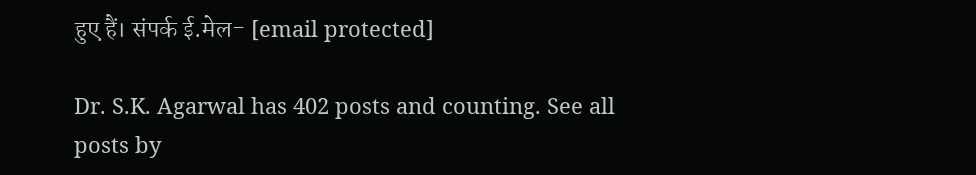हुए हैं। संपर्क ई.मेल- [email protected]

Dr. S.K. Agarwal has 402 posts and counting. See all posts by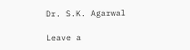Dr. S.K. Agarwal

Leave a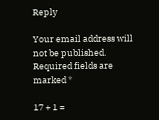Reply

Your email address will not be published. Required fields are marked *

17 + 1 =